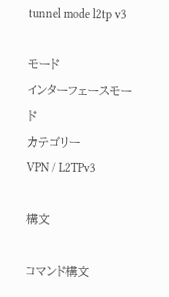tunnel mode l2tp v3

モード
インターフェースモード
カテゴリー
VPN / L2TPv3

構文

コマンド構文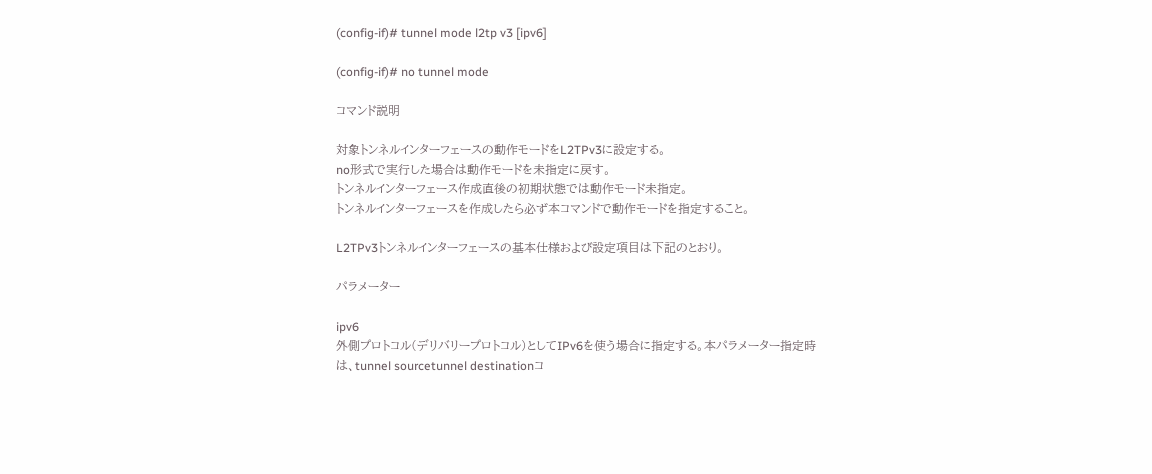(config-if)# tunnel mode l2tp v3 [ipv6]

(config-if)# no tunnel mode

コマンド説明

対象トンネルインターフェースの動作モードをL2TPv3に設定する。
no形式で実行した場合は動作モードを未指定に戻す。
トンネルインターフェース作成直後の初期状態では動作モード未指定。
トンネルインターフェースを作成したら必ず本コマンドで動作モードを指定すること。

L2TPv3トンネルインターフェースの基本仕様および設定項目は下記のとおり。

パラメーター

ipv6
外側プロトコル(デリバリープロトコル)としてIPv6を使う場合に指定する。本パラメーター指定時は、tunnel sourcetunnel destinationコ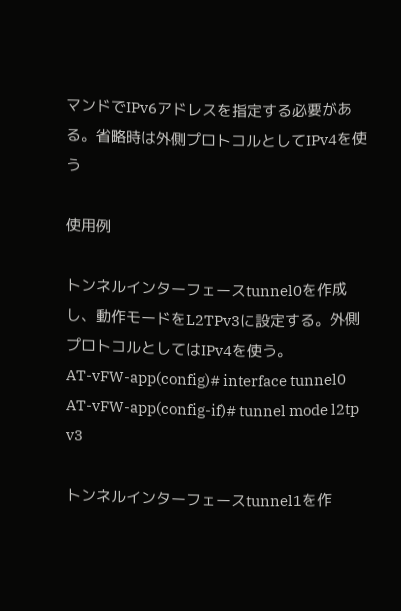マンドでIPv6アドレスを指定する必要がある。省略時は外側プロトコルとしてIPv4を使う

使用例

トンネルインターフェースtunnel0を作成し、動作モードをL2TPv3に設定する。外側プロトコルとしてはIPv4を使う。
AT-vFW-app(config)# interface tunnel0
AT-vFW-app(config-if)# tunnel mode l2tp v3

トンネルインターフェースtunnel1を作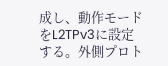成し、動作モードをL2TPv3に設定する。外側プロト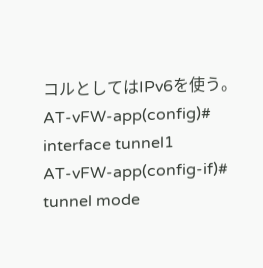コルとしてはIPv6を使う。
AT-vFW-app(config)# interface tunnel1
AT-vFW-app(config-if)# tunnel mode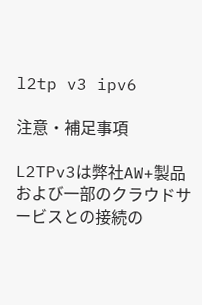l2tp v3 ipv6

注意・補足事項

L2TPv3は弊社AW+製品および一部のクラウドサービスとの接続の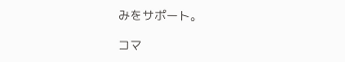みをサポート。

コマ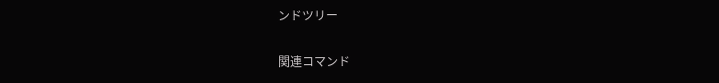ンドツリー

関連コマンド